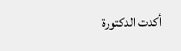أكدت الدكتورة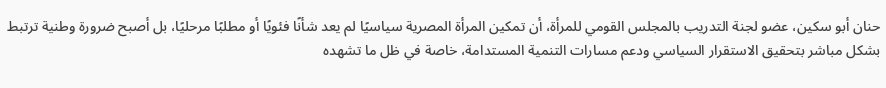حنان أبو سكين، عضو لجنة التدريب بالمجلس القومي للمرأة، أن تمكين المرأة المصرية سياسيًا لم يعد شأنًا فئويًا أو مطلبًا مرحليًا، بل أصبح ضرورة وطنية ترتبط بشكل مباشر بتحقيق الاستقرار السياسي ودعم مسارات التنمية المستدامة، خاصة في ظل ما تشهده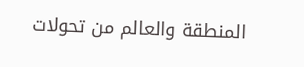المنطقة والعالم من تحولات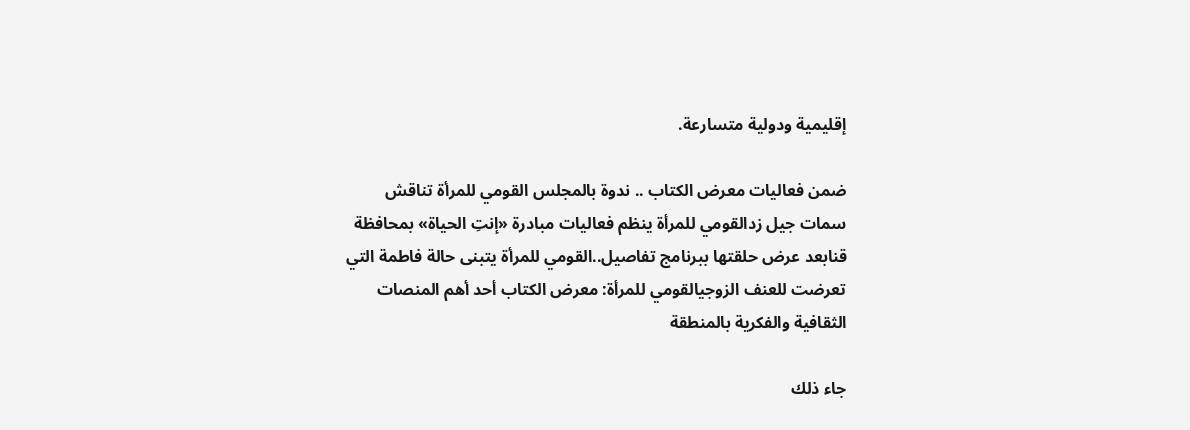إقليمية ودولية متسارعة.

ضمن فعاليات معرض الكتاب .. ندوة بالمجلس القومي للمرأة تناقش سمات جيل زدالقومي للمرأة ينظم فعاليات مبادرة «إنتِ الحياة» بمحافظة قنابعد عرض حلقتها ببرنامج تفاصيل..القومي للمرأة يتبنى حالة فاطمة التي تعرضت للعنف الزوجيالقومي للمرأة: معرض الكتاب أحد أهم المنصات الثقافية والفكرية بالمنطقة

جاء ذلك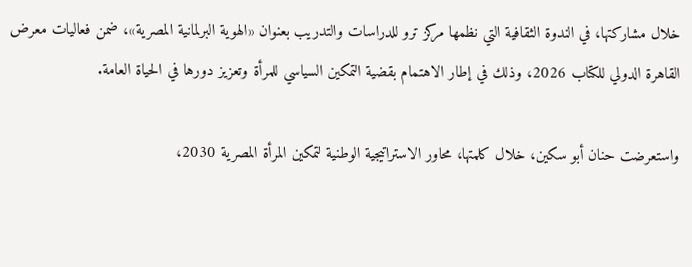خلال مشاركتها، في الندوة الثقافية التي نظمها مركز ترو للدراسات والتدريب بعنوان «الهوية البرلمانية المصرية»، ضمن فعاليات معرض القاهرة الدولي للكتاب 2026، وذلك في إطار الاهتمام بقضية التمكين السياسي للمرأة وتعزيز دورها في الحياة العامة.

واستعرضت حنان أبو سكين، خلال كلمتها، محاور الاستراتيجية الوطنية لتمكين المرأة المصرية 2030،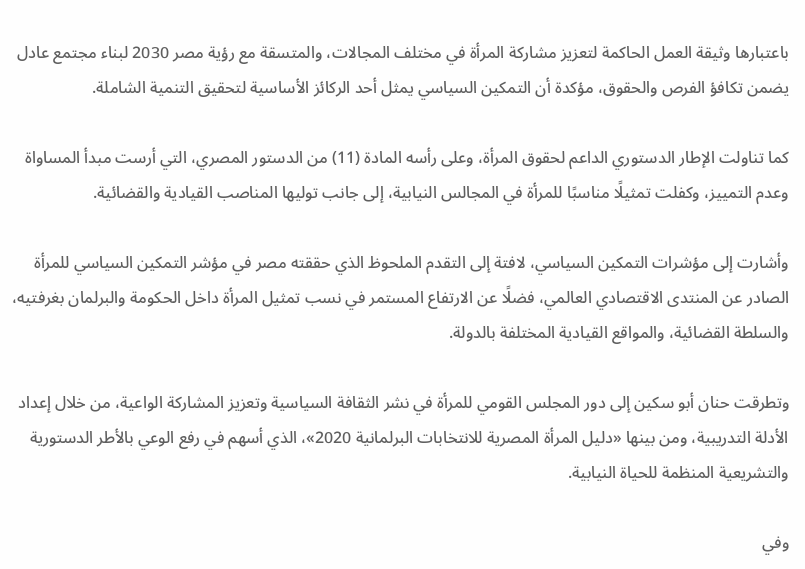باعتبارها وثيقة العمل الحاكمة لتعزيز مشاركة المرأة في مختلف المجالات، والمتسقة مع رؤية مصر 2030 لبناء مجتمع عادل يضمن تكافؤ الفرص والحقوق، مؤكدة أن التمكين السياسي يمثل أحد الركائز الأساسية لتحقيق التنمية الشاملة.

كما تناولت الإطار الدستوري الداعم لحقوق المرأة، وعلى رأسه المادة (11) من الدستور المصري، التي أرست مبدأ المساواة وعدم التمييز، وكفلت تمثيلًا مناسبًا للمرأة في المجالس النيابية، إلى جانب توليها المناصب القيادية والقضائية.

وأشارت إلى مؤشرات التمكين السياسي، لافتة إلى التقدم الملحوظ الذي حققته مصر في مؤشر التمكين السياسي للمرأة الصادر عن المنتدى الاقتصادي العالمي، فضلًا عن الارتفاع المستمر في نسب تمثيل المرأة داخل الحكومة والبرلمان بغرفتيه، والسلطة القضائية، والمواقع القيادية المختلفة بالدولة.

وتطرقت حنان أبو سكين إلى دور المجلس القومي للمرأة في نشر الثقافة السياسية وتعزيز المشاركة الواعية، من خلال إعداد الأدلة التدريبية، ومن بينها «دليل المرأة المصرية للانتخابات البرلمانية 2020»، الذي أسهم في رفع الوعي بالأطر الدستورية والتشريعية المنظمة للحياة النيابية.

وفي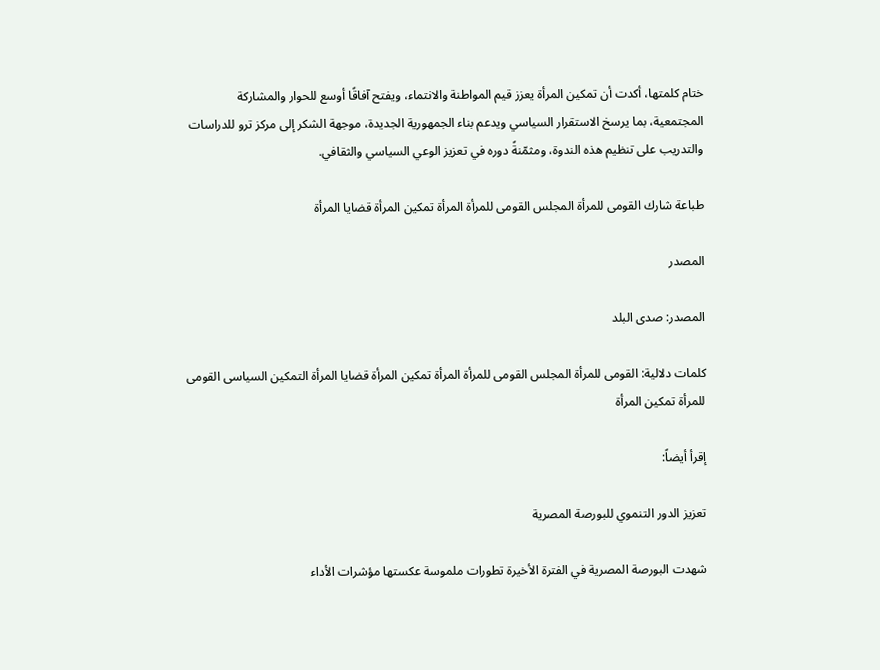ختام كلمتها، أكدت أن تمكين المرأة يعزز قيم المواطنة والانتماء، ويفتح آفاقًا أوسع للحوار والمشاركة المجتمعية، بما يرسخ الاستقرار السياسي ويدعم بناء الجمهورية الجديدة، موجهة الشكر إلى مركز ترو للدراسات والتدريب على تنظيم هذه الندوة، ومثمّنةً دوره في تعزيز الوعي السياسي والثقافي.

طباعة شارك القومى للمرأة المجلس القومى للمرأة المرأة تمكين المرأة قضايا المرأة

المصدر

المصدر: صدى البلد

كلمات دلالية: القومى للمرأة المجلس القومى للمرأة المرأة تمكين المرأة قضايا المرأة التمکین السیاسی القومی للمرأة تمکین المرأة

إقرأ أيضاً:

تعزيز الدور التنموي للبورصة المصرية

شهدت البورصة المصرية في الفترة الأخيرة تطورات ملموسة عكستها مؤشرات الأداء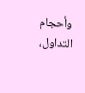وأحجام التداول،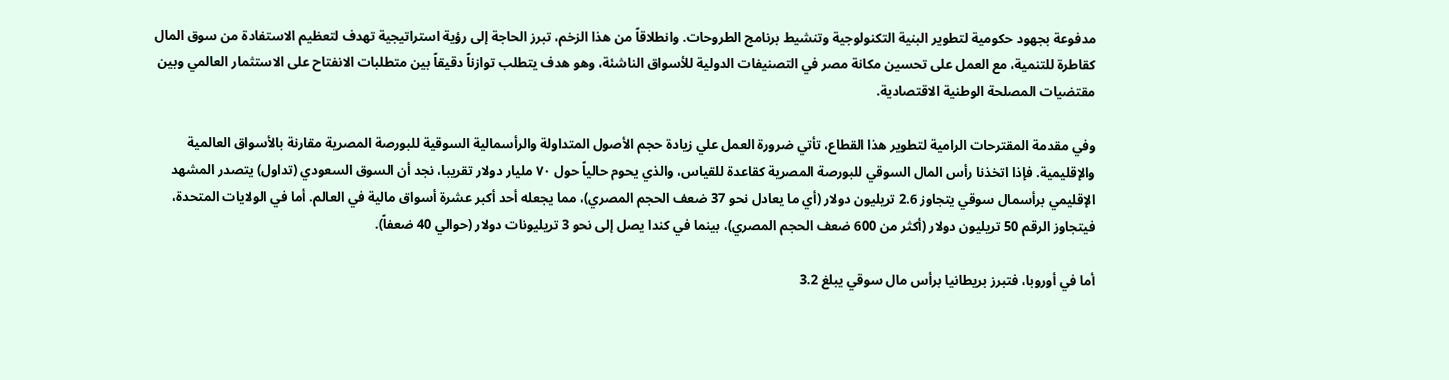مدفوعة بجهود حكومية لتطوير البنية التكنولوجية وتنشيط برنامج الطروحات. وانطلاقاً من هذا الزخم، تبرز الحاجة إلى رؤية استراتيجية تهدف لتعظيم الاستفادة من سوق المال كقاطرة للتنمية، مع العمل على تحسين مكانة مصر في التصنيفات الدولية للأسواق الناشئة، وهو هدف يتطلب توازناً دقيقاً بين متطلبات الانفتاح على الاستثمار العالمي وبين مقتضيات المصلحة الوطنية الاقتصادية.

وفي مقدمة المقترحات الرامية لتطوير هذا القطاع، تأتي ضرورة العمل علي زيادة حجم الأصول المتداولة والرأسمالية السوقية للبورصة المصرية مقارنة بالأسواق العالمية والإقليمية. فإذا اتخذنا رأس المال السوقي للبورصة المصرية كقاعدة للقياس، والذي يحوم حالياً حول ٧٠ مليار دولار تقريبا، نجد أن السوق السعودي (تداول) يتصدر المشهد الإقليمي برأسمال سوقي يتجاوز 2.6 تريليون دولار (أي ما يعادل نحو 37 ضعف الحجم المصري)، مما يجعله أحد أكبر عشرة أسواق مالية في العالم. أما في الولايات المتحدة، فيتجاوز الرقم 50 تريليون دولار (أكثر من 600 ضعف الحجم المصري)، بينما في كندا يصل إلى نحو 3 تريليونات دولار (حوالي 40 ضعفاً).

أما في أوروبا، فتبرز بريطانيا برأس مال سوقي يبلغ 3.2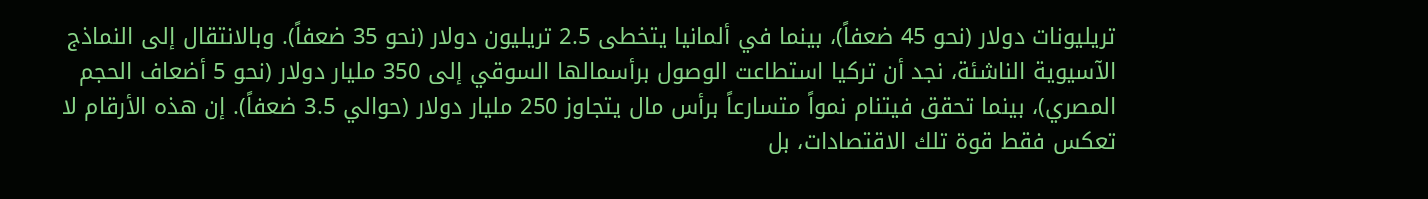تريليونات دولار (نحو 45 ضعفاً)، بينما في ألمانيا يتخطى 2.5 تريليون دولار (نحو 35 ضعفاً). وبالانتقال إلى النماذج الآسيوية الناشئة، نجد أن تركيا استطاعت الوصول برأسمالها السوقي إلى 350 مليار دولار (نحو 5 أضعاف الحجم المصري)، بينما تحقق فيتنام نمواً متسارعاً برأس مال يتجاوز 250 مليار دولار (حوالي 3.5 ضعفاً). إن هذه الأرقام لا تعكس فقط قوة تلك الاقتصادات، بل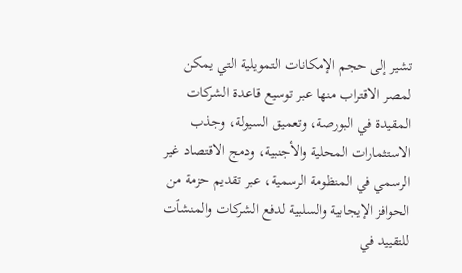تشير إلى حجم الإمكانات التمويلية التي يمكن لمصر الاقتراب منها عبر توسيع قاعدة الشركات المقيدة في البورصة، وتعميق السيولة، وجذب الاستثمارات المحلية والأجنبية، ودمج الاقتصاد غير الرسمي في المنظومة الرسمية، عبر تقديم حزمة من الحوافز الإيجابية والسلبية لدفع الشركات والمنشٱت للتقييد في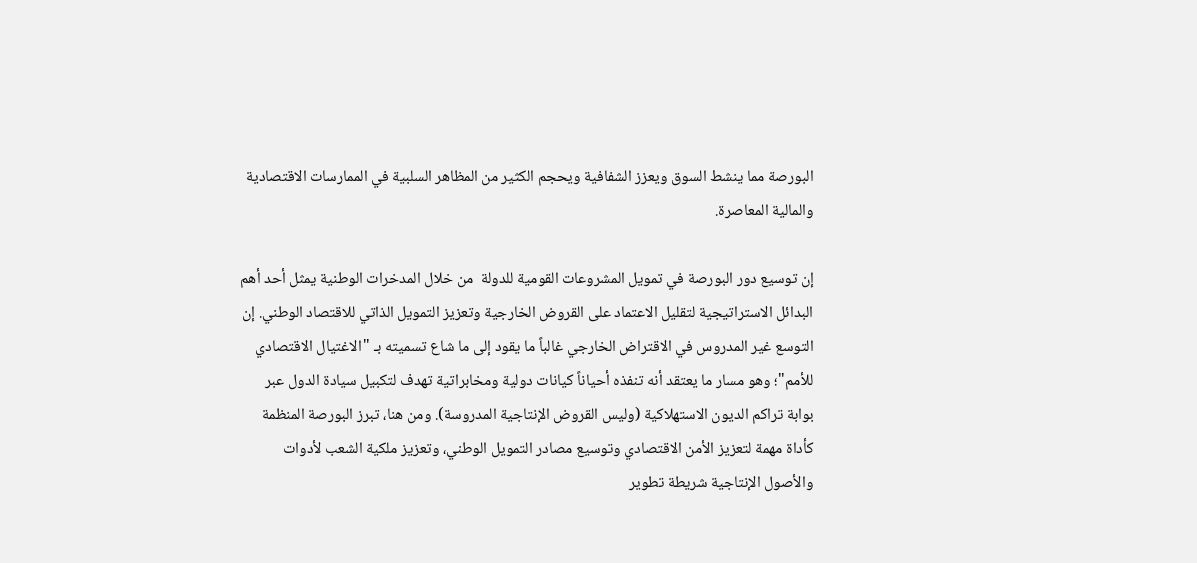البورصة مما ينشط السوق ويعزز الشفافية ويحجم الكثير من المظاهر السلبية في الممارسات الاقتصادية والمالية المعاصرة.

إن توسيع دور البورصة في تمويل المشروعات القومية للدولة  من خلال المدخرات الوطنية يمثل أحد أهم البدائل الاستراتيجية لتقليل الاعتماد على القروض الخارجية وتعزيز التمويل الذاتي للاقتصاد الوطني. إن التوسع غير المدروس في الاقتراض الخارجي غالباً ما يقود إلى ما شاع تسميته بـ "الاغتيال الاقتصادي للأمم"؛ وهو مسار ما يعتقد أنه تنفذه أحياناً كيانات دولية ومخابراتية تهدف لتكبيل سيادة الدول عبر بوابة تراكم الديون الاستهلاكية (وليس القروض الإنتاجية المدروسة). ومن هنا، تبرز البورصة المنظمة كأداة مهمة لتعزيز الأمن الاقتصادي وتوسيع مصادر التمويل الوطني، وتعزيز ملكية الشعب لأدوات والأصول الإنتاجية شريطة تطوير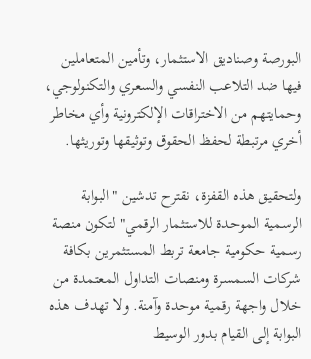البورصة وصناديق الاستثمار، وتأمين المتعاملين فيها ضد التلاعب النفسي والسعري والتكنولوجي، وحمايتهم من الاختراقات الإلكترونية وأي مخاطر أخري مرتبطة لحفظ الحقوق وتوثيقها وتوريثها.

ولتحقيق هذه القفزة، نقترح تدشين "البوابة الرسمية الموحدة للاستثمار الرقمي" لتكون منصة رسمية حكومية جامعة تربط المستثمرين بكافة شركات السمسرة ومنصات التداول المعتمدة من خلال واجهة رقمية موحدة وآمنة. ولا تهدف هذه البوابة إلى القيام بدور الوسيط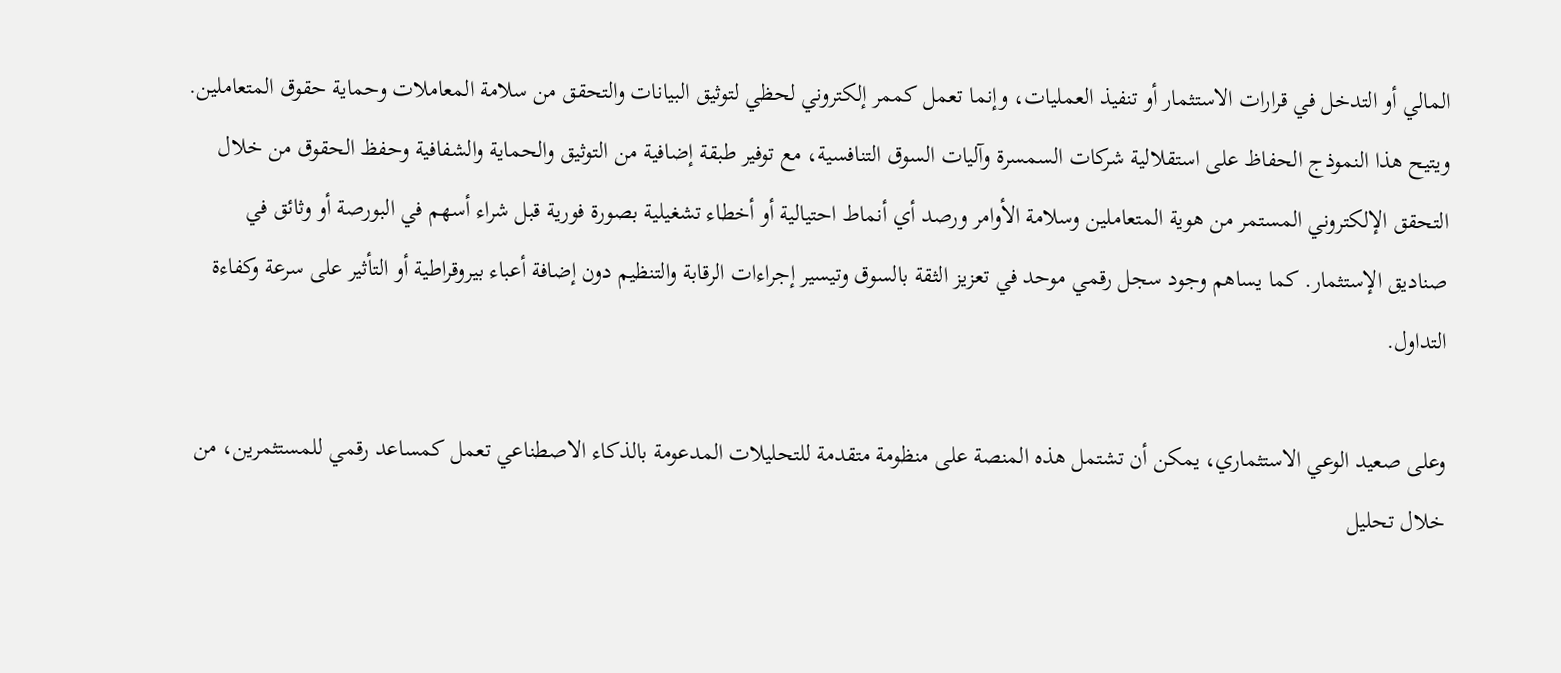المالي أو التدخل في قرارات الاستثمار أو تنفيذ العمليات، وإنما تعمل كممر إلكتروني لحظي لتوثيق البيانات والتحقق من سلامة المعاملات وحماية حقوق المتعاملين.
ويتيح هذا النموذج الحفاظ على استقلالية شركات السمسرة وآليات السوق التنافسية، مع توفير طبقة إضافية من التوثيق والحماية والشفافية وحفظ الحقوق من خلال التحقق الإلكتروني المستمر من هوية المتعاملين وسلامة الأوامر ورصد أي أنماط احتيالية أو أخطاء تشغيلية بصورة فورية قبل شراء أسهم في البورصة أو وثائق في صناديق الإستثمار. كما يساهم وجود سجل رقمي موحد في تعزيز الثقة بالسوق وتيسير إجراءات الرقابة والتنظيم دون إضافة أعباء بيروقراطية أو التأثير على سرعة وكفاءة التداول.

وعلى صعيد الوعي الاستثماري، يمكن أن تشتمل هذه المنصة على منظومة متقدمة للتحليلات المدعومة بالذكاء الاصطناعي تعمل كمساعد رقمي للمستثمرين، من خلال تحليل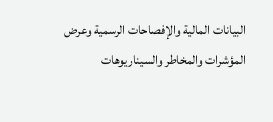البيانات المالية والإفصاحات الرسمية وعرض المؤشرات والمخاطر والسيناريوهات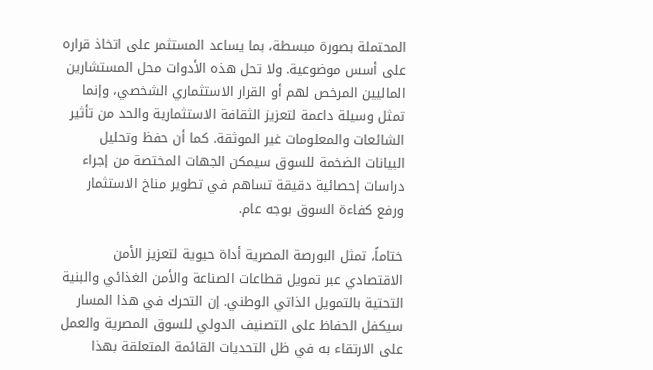المحتملة بصورة مبسطة، بما يساعد المستثمر على اتخاذ قراره على أسس موضوعية. ولا تحل هذه الأدوات محل المستشارين الماليين المرخص لهم أو القرار الاستثماري الشخصي، وإنما تمثل وسيلة داعمة لتعزيز الثقافة الاستثمارية والحد من تأثير الشائعات والمعلومات غير الموثقة. كما أن حفظ وتحليل البيانات الضخمة للسوق سيمكن الجهات المختصة من إجراء دراسات إحصائية دقيقة تساهم في تطوير مناخ الاستثمار ورفع كفاءة السوق بوجه عام.

ختاماً، تمثل البورصة المصرية أداة حيوية لتعزيز الأمن الاقتصادي عبر تمويل قطاعات الصناعة والأمن الغذائي والبنية التحتية بالتمويل الذاتي الوطني. إن التحرك في هذا المسار سيكفل الحفاظ على التصنيف الدولي للسوق المصرية والعمل على الارتقاء به في ظل التحديات القائمة المتعلقة بهذا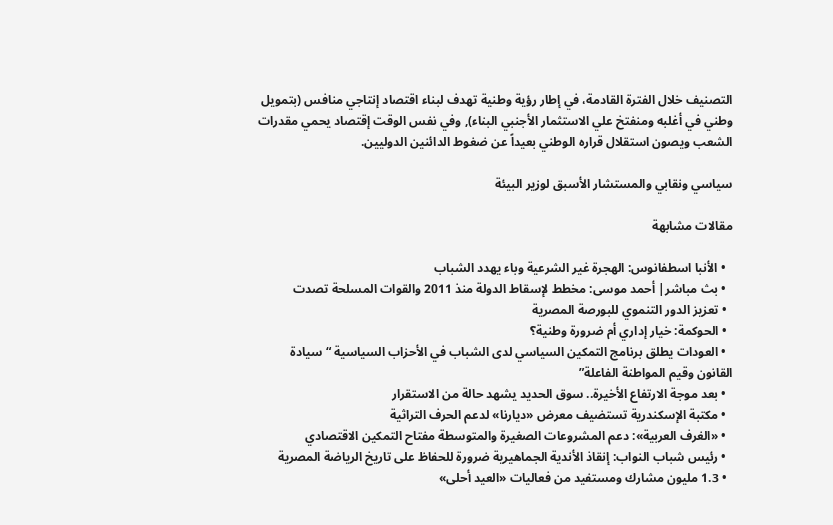التصنيف خلال الفترة القادمة، في إطار رؤية وطنية تهدف لبناء اقتصاد إنتاجي منافس (بتمويل وطني في أغلبه ومنفتخ علي الاستثمار الأجنبي البناء), وفي نفس الوقت إقتصاد يحمي مقدرات الشعب ويصون استقلال قراره الوطني بعيداً عن ضغوط الدائنين الدوليين.

سياسي ونقابي والمستشار الأسبق لوزير البيئة

مقالات مشابهة

  • الأنبا اسطفانوس: الهجرة غير الشرعية وباء يهدد الشباب
  • بث مباشر| أحمد موسى: مخطط لإسقاط الدولة منذ 2011 والقوات المسلحة تصدت
  • تعزيز الدور التنموي للبورصة المصرية
  • الحوكمة: خيار إداري أم ضرورة وطنية؟
  • العودات يطلق برنامج التمكين السياسي لدى الشباب في الأحزاب السياسية “سيادة القانون وقيم المواطنة الفاعلة”
  • بعد موجة الارتفاع الأخيرة.. سوق الحديد يشهد حالة من الاستقرار
  • مكتبة الإسكندرية تستضيف معرض «ديارنا» لدعم الحرف التراثية
  • «الغرف العربية»: دعم المشروعات الصغيرة والمتوسطة مفتاح التمكين الاقتصادي
  • رئيس شباب النواب: إنقاذ الأندية الجماهيرية ضرورة للحفاظ على تاريخ الرياضة المصرية
  • 1.3 مليون مشارك ومستفيد من فعاليات «العيد أحلى»